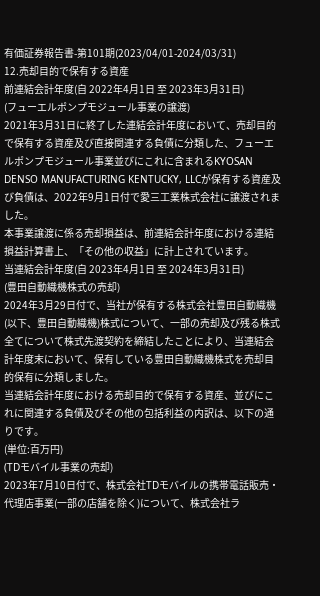有価証券報告書-第101期(2023/04/01-2024/03/31)
12.売却目的で保有する資産
前連結会計年度(自 2022年4月1日 至 2023年3月31日)
(フューエルポンプモジュール事業の譲渡)
2021年3月31日に終了した連結会計年度において、売却目的で保有する資産及び直接関連する負債に分類した、フューエルポンプモジュール事業並びにこれに含まれるKYOSAN DENSO MANUFACTURING KENTUCKY, LLCが保有する資産及び負債は、2022年9月1日付で愛三工業株式会社に譲渡されました。
本事業譲渡に係る売却損益は、前連結会計年度における連結損益計算書上、「その他の収益」に計上されています。
当連結会計年度(自 2023年4月1日 至 2024年3月31日)
(豊田自動織機株式の売却)
2024年3月29日付で、当社が保有する株式会社豊田自動織機(以下、豊田自動織機)株式について、一部の売却及び残る株式全てについて株式先渡契約を締結したことにより、当連結会計年度末において、保有している豊田自動織機株式を売却目的保有に分類しました。
当連結会計年度における売却目的で保有する資産、並びにこれに関連する負債及びその他の包括利益の内訳は、以下の通りです。
(単位:百万円)
(TDモバイル事業の売却)
2023年7月10日付で、株式会社TDモバイルの携帯電話販売・代理店事業(一部の店舗を除く)について、株式会社ラ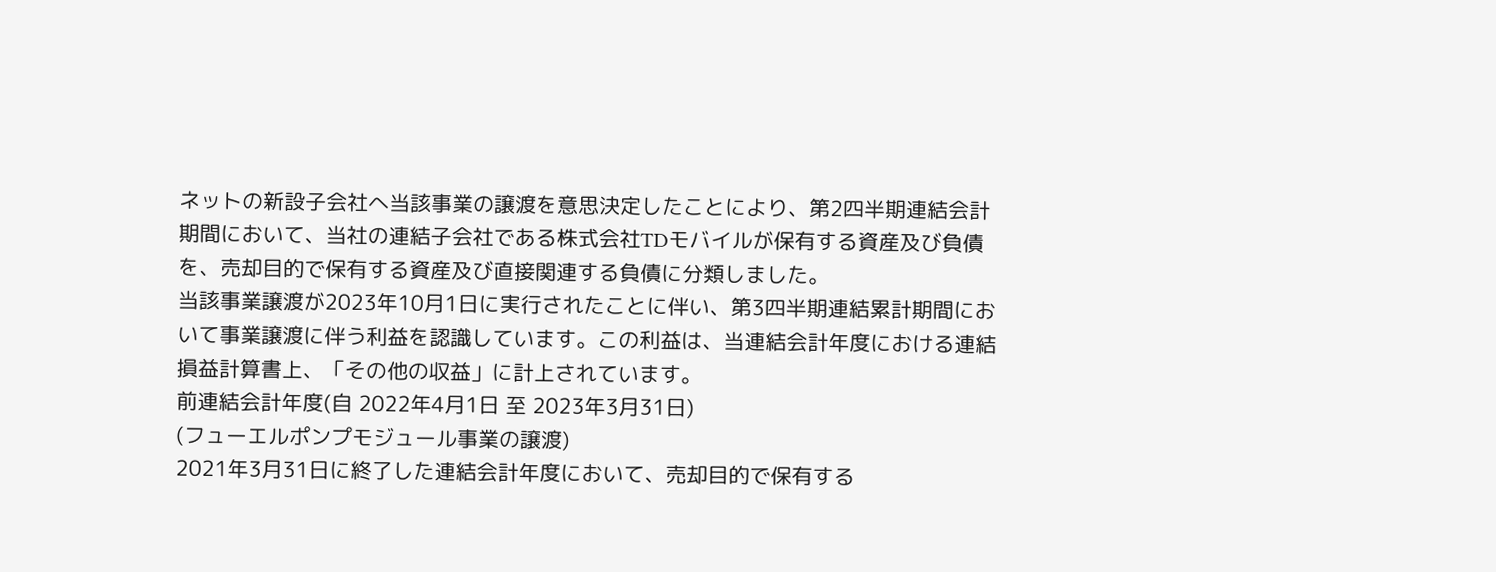ネットの新設子会社へ当該事業の譲渡を意思決定したことにより、第2四半期連結会計期間において、当社の連結子会社である株式会社TDモバイルが保有する資産及び負債を、売却目的で保有する資産及び直接関連する負債に分類しました。
当該事業譲渡が2023年10月1日に実行されたことに伴い、第3四半期連結累計期間において事業譲渡に伴う利益を認識しています。この利益は、当連結会計年度における連結損益計算書上、「その他の収益」に計上されています。
前連結会計年度(自 2022年4月1日 至 2023年3月31日)
(フューエルポンプモジュール事業の譲渡)
2021年3月31日に終了した連結会計年度において、売却目的で保有する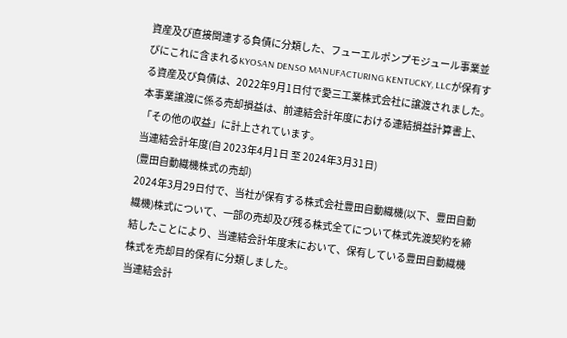資産及び直接関連する負債に分類した、フューエルポンプモジュール事業並びにこれに含まれるKYOSAN DENSO MANUFACTURING KENTUCKY, LLCが保有する資産及び負債は、2022年9月1日付で愛三工業株式会社に譲渡されました。
本事業譲渡に係る売却損益は、前連結会計年度における連結損益計算書上、「その他の収益」に計上されています。
当連結会計年度(自 2023年4月1日 至 2024年3月31日)
(豊田自動織機株式の売却)
2024年3月29日付で、当社が保有する株式会社豊田自動織機(以下、豊田自動織機)株式について、一部の売却及び残る株式全てについて株式先渡契約を締結したことにより、当連結会計年度末において、保有している豊田自動織機株式を売却目的保有に分類しました。
当連結会計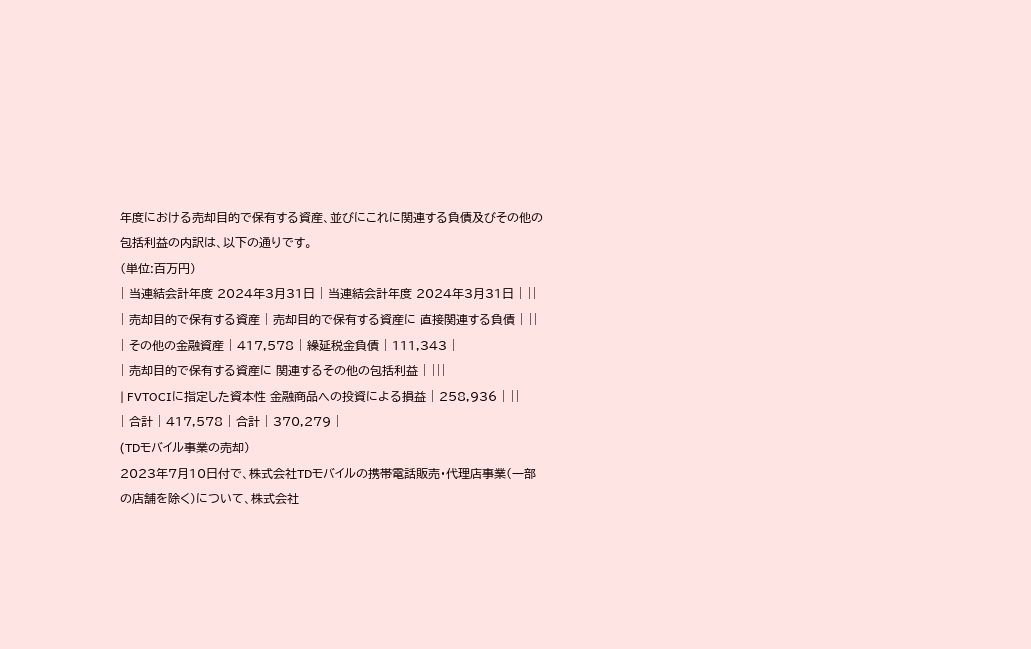年度における売却目的で保有する資産、並びにこれに関連する負債及びその他の包括利益の内訳は、以下の通りです。
(単位:百万円)
| 当連結会計年度 2024年3月31日 | 当連結会計年度 2024年3月31日 | ||
| 売却目的で保有する資産 | 売却目的で保有する資産に 直接関連する負債 | ||
| その他の金融資産 | 417,578 | 繰延税金負債 | 111,343 |
| 売却目的で保有する資産に 関連するその他の包括利益 | |||
| FVTOCIに指定した資本性 金融商品への投資による損益 | 258,936 | ||
| 合計 | 417,578 | 合計 | 370,279 |
(TDモバイル事業の売却)
2023年7月10日付で、株式会社TDモバイルの携帯電話販売・代理店事業(一部の店舗を除く)について、株式会社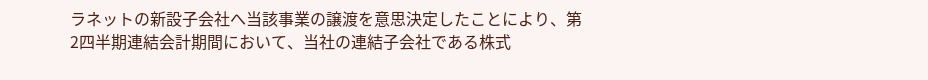ラネットの新設子会社へ当該事業の譲渡を意思決定したことにより、第2四半期連結会計期間において、当社の連結子会社である株式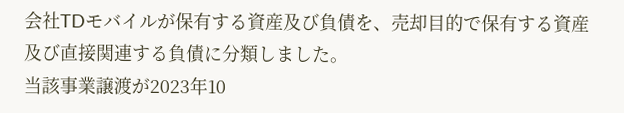会社TDモバイルが保有する資産及び負債を、売却目的で保有する資産及び直接関連する負債に分類しました。
当該事業譲渡が2023年10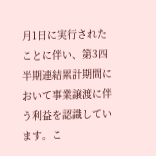月1日に実行されたことに伴い、第3四半期連結累計期間において事業譲渡に伴う利益を認識しています。こ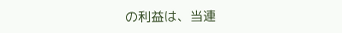の利益は、当連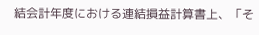結会計年度における連結損益計算書上、「そ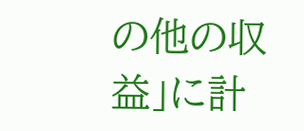の他の収益」に計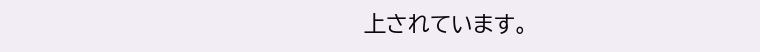上されています。